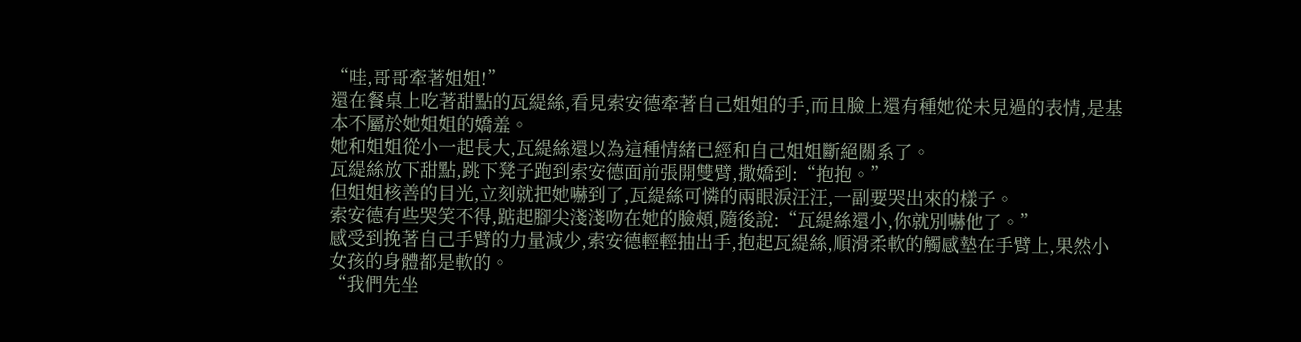“哇,哥哥牽著姐姐!”
還在餐桌上吃著甜點的瓦緹絲,看見索安德牽著自己姐姐的手,而且臉上還有種她從未見過的表情,是基本不屬於她姐姐的嬌羞。
她和姐姐從小一起長大,瓦緹絲還以為這種情緒已經和自己姐姐斷絕關系了。
瓦緹絲放下甜點,跳下凳子跑到索安德面前張開雙臂,撒嬌到:“抱抱。”
但姐姐核善的目光,立刻就把她嚇到了,瓦緹絲可憐的兩眼淚汪汪,一副要哭出來的樣子。
索安德有些哭笑不得,踮起腳尖淺淺吻在她的臉頰,隨後說:“瓦緹絲還小,你就別嚇他了。”
感受到挽著自己手臂的力量減少,索安德輕輕抽出手,抱起瓦緹絲,順滑柔軟的觸感墊在手臂上,果然小女孩的身體都是軟的。
“我們先坐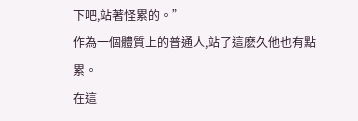下吧,站著怪累的。”
作為一個體質上的普通人,站了這麽久他也有點累。
在這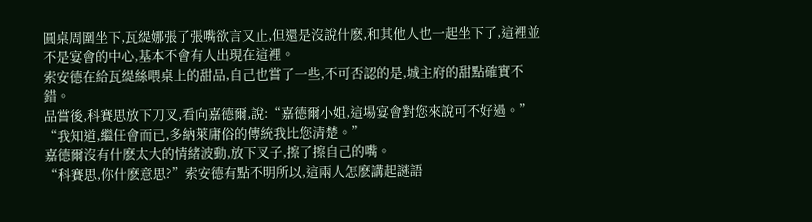圓桌周圍坐下,瓦緹娜張了張嘴欲言又止,但還是沒說什麽,和其他人也一起坐下了,這裡並不是宴會的中心,基本不會有人出現在這裡。
索安德在給瓦緹絲喂桌上的甜品,自己也嘗了一些,不可否認的是,城主府的甜點確實不錯。
品嘗後,科賽思放下刀叉,看向嘉德爾,說:“嘉德爾小姐,這場宴會對您來說可不好過。”
“我知道,繼任會而已,多納萊庸俗的傳統我比您清楚。”
嘉德爾沒有什麽太大的情緒波動,放下叉子,擦了擦自己的嘴。
“科賽思,你什麽意思?”索安德有點不明所以,這兩人怎麽講起謎語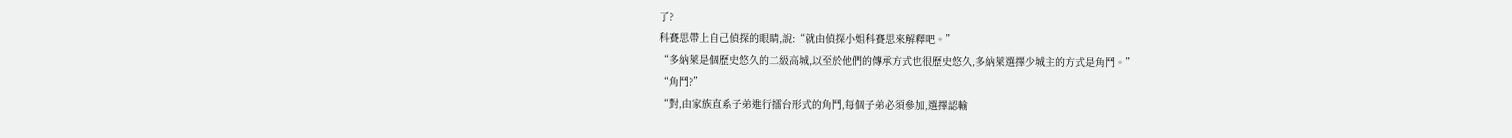了?
科賽思帶上自己偵探的眼睛,說:“就由偵探小姐科賽思來解釋吧。”
“多納萊是個歷史悠久的二級高城,以至於他們的傳承方式也很歷史悠久,多納萊選擇少城主的方式是角鬥。”
“角鬥?”
“對,由家族直系子弟進行擂台形式的角鬥,每個子弟必須參加,選擇認輸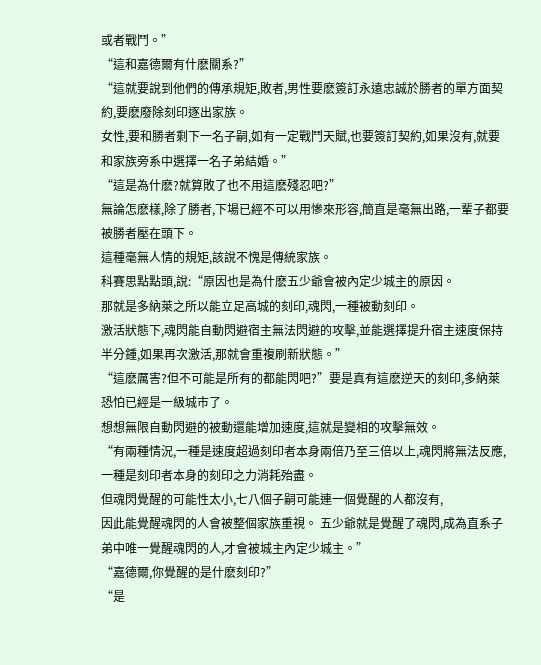或者戰鬥。”
“這和嘉德爾有什麽關系?”
“這就要說到他們的傳承規矩,敗者,男性要麽簽訂永遠忠誠於勝者的單方面契約,要麽廢除刻印逐出家族。
女性,要和勝者剩下一名子嗣,如有一定戰鬥天賦,也要簽訂契約,如果沒有,就要和家族旁系中選擇一名子弟結婚。”
“這是為什麽?就算敗了也不用這麽殘忍吧?”
無論怎麽樣,除了勝者,下場已經不可以用慘來形容,簡直是毫無出路,一輩子都要被勝者壓在頭下。
這種毫無人情的規矩,該說不愧是傳統家族。
科賽思點點頭,說:“原因也是為什麽五少爺會被內定少城主的原因。
那就是多納萊之所以能立足高城的刻印,魂閃,一種被動刻印。
激活狀態下,魂閃能自動閃避宿主無法閃避的攻擊,並能選擇提升宿主速度保持半分鍾,如果再次激活,那就會重複刷新狀態。”
“這麽厲害?但不可能是所有的都能閃吧?”要是真有這麽逆天的刻印,多納萊恐怕已經是一級城市了。
想想無限自動閃避的被動還能增加速度,這就是變相的攻擊無效。
“有兩種情況,一種是速度超過刻印者本身兩倍乃至三倍以上,魂閃將無法反應,一種是刻印者本身的刻印之力消耗殆盡。
但魂閃覺醒的可能性太小,七八個子嗣可能連一個覺醒的人都沒有,
因此能覺醒魂閃的人會被整個家族重視。 五少爺就是覺醒了魂閃,成為直系子弟中唯一覺醒魂閃的人,才會被城主內定少城主。”
“嘉德爾,你覺醒的是什麽刻印?”
“是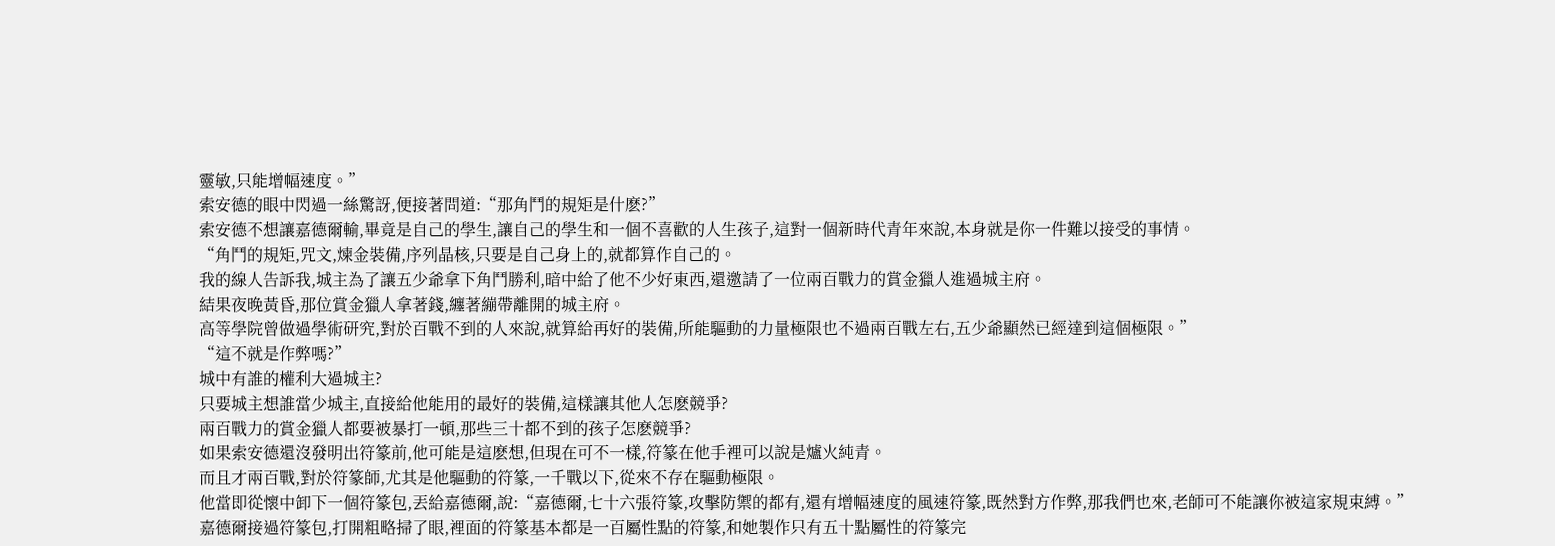靈敏,只能增幅速度。”
索安德的眼中閃過一絲驚訝,便接著問道:“那角鬥的規矩是什麽?”
索安德不想讓嘉德爾輸,畢竟是自己的學生,讓自己的學生和一個不喜歡的人生孩子,這對一個新時代青年來說,本身就是你一件難以接受的事情。
“角鬥的規矩,咒文,煉金裝備,序列晶核,只要是自己身上的,就都算作自己的。
我的線人告訴我,城主為了讓五少爺拿下角鬥勝利,暗中給了他不少好東西,還邀請了一位兩百戰力的賞金獵人進過城主府。
結果夜晚黃昏,那位賞金獵人拿著錢,纏著繃帶離開的城主府。
高等學院曾做過學術研究,對於百戰不到的人來說,就算給再好的裝備,所能驅動的力量極限也不過兩百戰左右,五少爺顯然已經達到這個極限。”
“這不就是作弊嗎?”
城中有誰的權利大過城主?
只要城主想誰當少城主,直接給他能用的最好的裝備,這樣讓其他人怎麽競爭?
兩百戰力的賞金獵人都要被暴打一頓,那些三十都不到的孩子怎麽競爭?
如果索安德還沒發明出符篆前,他可能是這麽想,但現在可不一樣,符篆在他手裡可以說是爐火純青。
而且才兩百戰,對於符篆師,尤其是他驅動的符篆,一千戰以下,從來不存在驅動極限。
他當即從懷中卸下一個符篆包,丟給嘉德爾,說:“嘉德爾,七十六張符篆,攻擊防禦的都有,還有增幅速度的風速符篆,既然對方作弊,那我們也來,老師可不能讓你被這家規束縛。”
嘉德爾接過符篆包,打開粗略掃了眼,裡面的符篆基本都是一百屬性點的符篆,和她製作只有五十點屬性的符篆完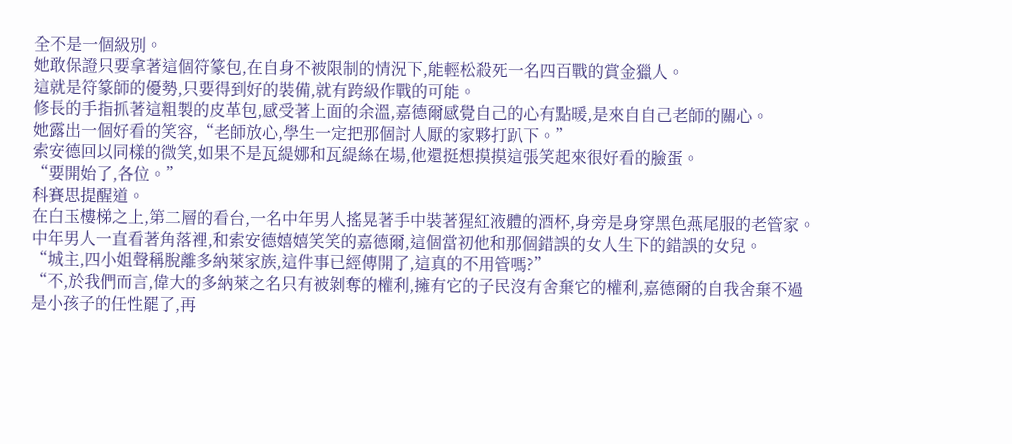全不是一個級別。
她敢保證只要拿著這個符篆包,在自身不被限制的情況下,能輕松殺死一名四百戰的賞金獵人。
這就是符篆師的優勢,只要得到好的裝備,就有跨級作戰的可能。
修長的手指抓著這粗製的皮革包,感受著上面的余溫,嘉德爾感覺自己的心有點暖,是來自自己老師的關心。
她露出一個好看的笑容,“老師放心,學生一定把那個討人厭的家夥打趴下。”
索安德回以同樣的微笑,如果不是瓦緹娜和瓦緹絲在場,他還挺想摸摸這張笑起來很好看的臉蛋。
“要開始了,各位。”
科賽思提醒道。
在白玉樓梯之上,第二層的看台,一名中年男人搖晃著手中裝著猩紅液體的酒杯,身旁是身穿黑色燕尾服的老管家。
中年男人一直看著角落裡,和索安德嬉嬉笑笑的嘉德爾,這個當初他和那個錯誤的女人生下的錯誤的女兒。
“城主,四小姐聲稱脫離多納萊家族,這件事已經傳開了,這真的不用管嗎?”
“不,於我們而言,偉大的多納萊之名只有被剝奪的權利,擁有它的子民沒有舍棄它的權利,嘉德爾的自我舍棄不過是小孩子的任性罷了,再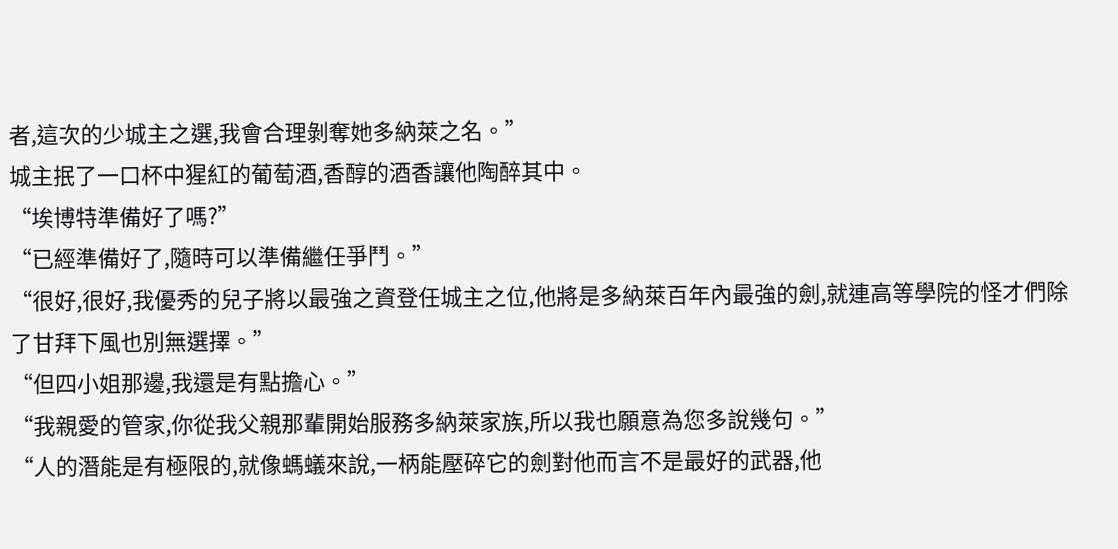者,這次的少城主之選,我會合理剝奪她多納萊之名。”
城主抿了一口杯中猩紅的葡萄酒,香醇的酒香讓他陶醉其中。
“埃博特準備好了嗎?”
“已經準備好了,隨時可以準備繼任爭鬥。”
“很好,很好,我優秀的兒子將以最強之資登任城主之位,他將是多納萊百年內最強的劍,就連高等學院的怪才們除了甘拜下風也別無選擇。”
“但四小姐那邊,我還是有點擔心。”
“我親愛的管家,你從我父親那輩開始服務多納萊家族,所以我也願意為您多說幾句。”
“人的潛能是有極限的,就像螞蟻來說,一柄能壓碎它的劍對他而言不是最好的武器,他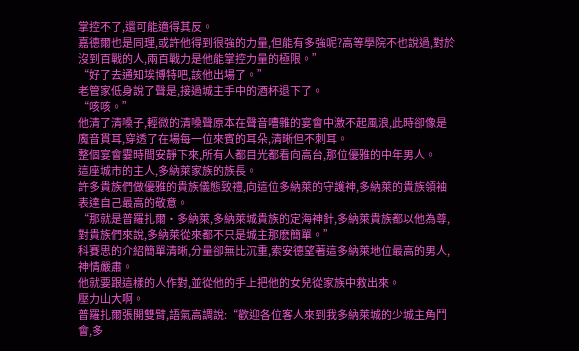掌控不了,還可能適得其反。
嘉德爾也是同理,或許他得到很強的力量,但能有多強呢?高等學院不也說過,對於沒到百戰的人,兩百戰力是他能掌控力量的極限。”
“好了去通知埃博特吧,該他出場了。”
老管家低身說了聲是,接過城主手中的酒杯退下了。
“咳咳。”
他清了清嗓子,輕微的清嗓聲原本在聲音嘈雜的宴會中激不起風浪,此時卻像是魔音貫耳,穿透了在場每一位來賓的耳朵,清晰但不刺耳。
整個宴會霎時間安靜下來,所有人都目光都看向高台,那位優雅的中年男人。
這座城市的主人,多納萊家族的族長。
許多貴族們做優雅的貴族儀態致禮,向這位多納萊的守護神,多納萊的貴族領袖表達自己最高的敬意。
“那就是普羅扎爾·多納萊,多納萊城貴族的定海神針,多納萊貴族都以他為尊,對貴族們來說,多納萊從來都不只是城主那麽簡單。”
科賽思的介紹簡單清晰,分量卻無比沉重,索安德望著這多納萊地位最高的男人,神情嚴肅。
他就要跟這樣的人作對,並從他的手上把他的女兒從家族中救出來。
壓力山大啊。
普羅扎爾張開雙臂,語氣高調說:“歡迎各位客人來到我多納萊城的少城主角鬥會,多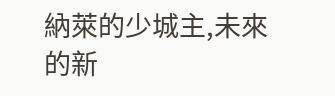納萊的少城主,未來的新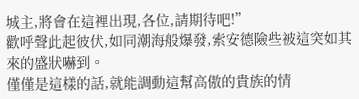城主,將會在這裡出現,各位,請期待吧!”
歡呼聲此起彼伏,如同潮海般爆發,索安德險些被這突如其來的盛狀嚇到。
僅僅是這樣的話,就能調動這幫高傲的貴族的情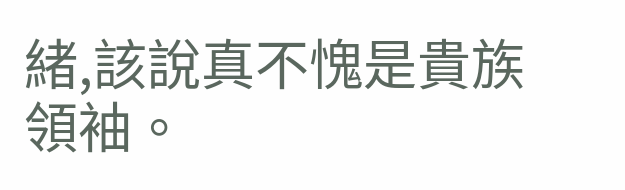緒,該說真不愧是貴族領袖。